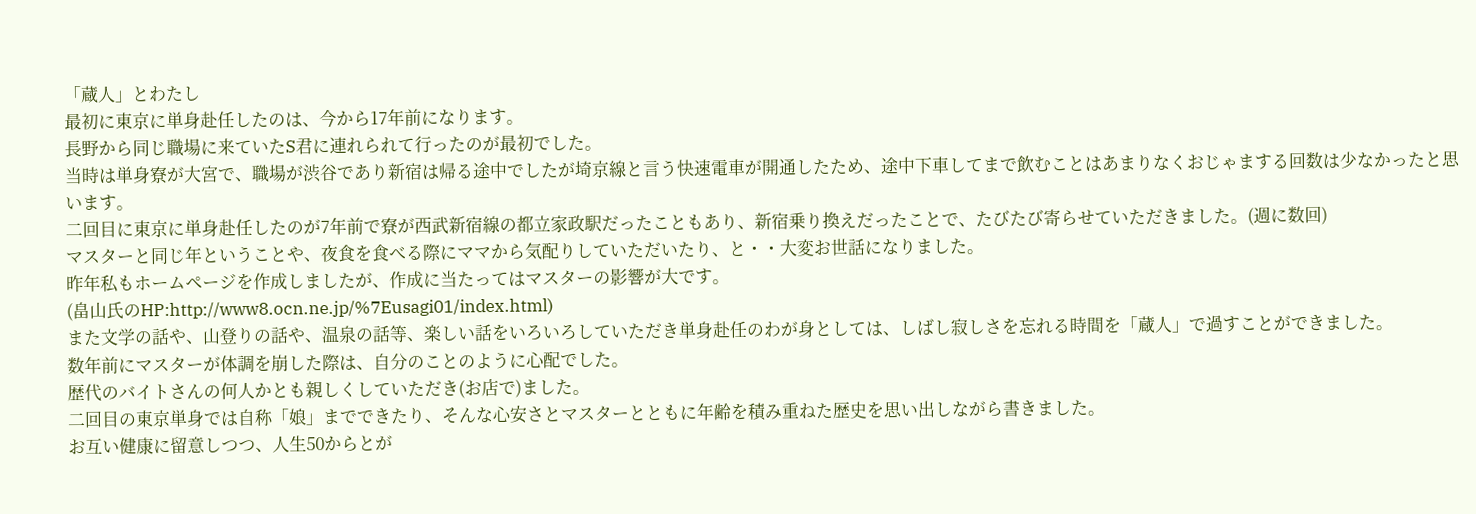「蔵人」とわたし
最初に東京に単身赴任したのは、今から17年前になります。
長野から同じ職場に来ていたS君に連れられて行ったのが最初でした。
当時は単身寮が大宮で、職場が渋谷であり新宿は帰る途中でしたが埼京線と言う快速電車が開通したため、途中下車してまで飲むことはあまりなくおじゃまする回数は少なかったと思います。
二回目に東京に単身赴任したのが7年前で寮が西武新宿線の都立家政駅だったこともあり、新宿乗り換えだったことで、たびたび寄らせていただきました。(週に数回)
マスターと同じ年ということや、夜食を食べる際にママから気配りしていただいたり、と・・大変お世話になりました。
昨年私もホームページを作成しましたが、作成に当たってはマスターの影響が大です。
(畠山氏のHP:http://www8.ocn.ne.jp/%7Eusagi01/index.html)
また文学の話や、山登りの話や、温泉の話等、楽しい話をいろいろしていただき単身赴任のわが身としては、しばし寂しさを忘れる時間を「蔵人」で過すことができました。
数年前にマスターが体調を崩した際は、自分のことのように心配でした。
歴代のバイトさんの何人かとも親しくしていただき(お店で)ました。
二回目の東京単身では自称「娘」までできたり、そんな心安さとマスターとともに年齢を積み重ねた歴史を思い出しながら書きました。
お互い健康に留意しつつ、人生50からとが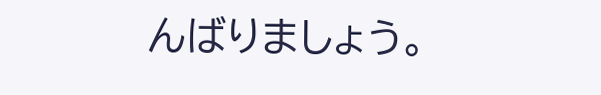んばりましょう。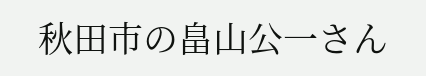秋田市の畠山公一さん